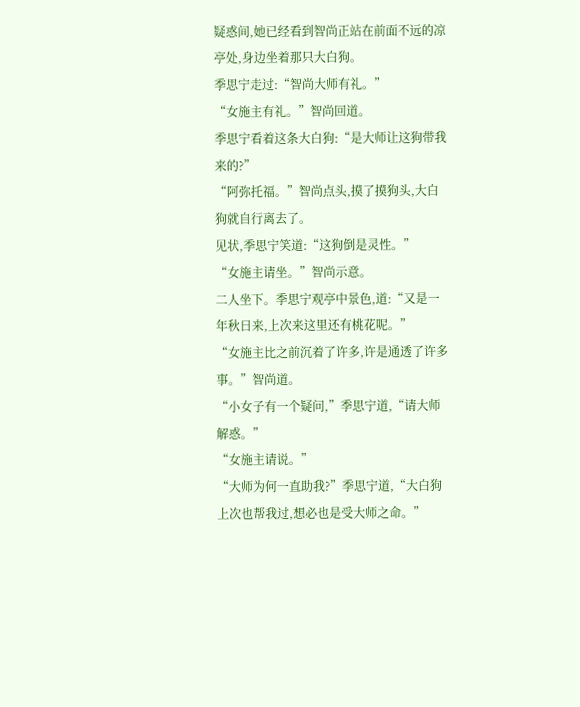疑惑间,她已经看到智尚正站在前面不远的凉亭处,身边坐着那只大白狗。
季思宁走过:“智尚大师有礼。”
“女施主有礼。”智尚回道。
季思宁看着这条大白狗:“是大师让这狗带我来的?”
“阿弥托福。”智尚点头,摸了摸狗头,大白狗就自行离去了。
见状,季思宁笑道:“这狗倒是灵性。”
“女施主请坐。”智尚示意。
二人坐下。季思宁观亭中景色,道:“又是一年秋日来,上次来这里还有桃花呢。”
“女施主比之前沉着了许多,许是通透了许多事。”智尚道。
“小女子有一个疑问,”季思宁道,“请大师解惑。”
“女施主请说。”
“大师为何一直助我?”季思宁道,“大白狗上次也帮我过,想必也是受大师之命。”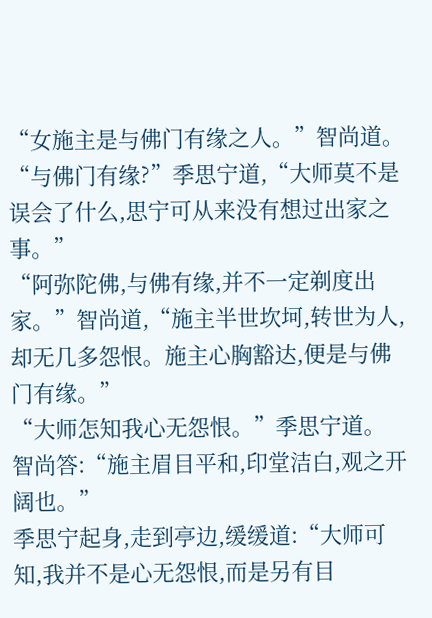“女施主是与佛门有缘之人。”智尚道。
“与佛门有缘?”季思宁道,“大师莫不是误会了什么,思宁可从来没有想过出家之事。”
“阿弥陀佛,与佛有缘,并不一定剃度出家。”智尚道,“施主半世坎坷,转世为人,却无几多怨恨。施主心胸豁达,便是与佛门有缘。”
“大师怎知我心无怨恨。”季思宁道。
智尚答:“施主眉目平和,印堂洁白,观之开阔也。”
季思宁起身,走到亭边,缓缓道:“大师可知,我并不是心无怨恨,而是另有目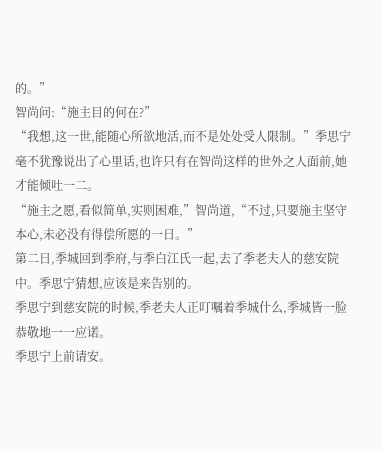的。”
智尚问:“施主目的何在?”
“我想,这一世,能随心所欲地活,而不是处处受人限制。”季思宁毫不犹豫说出了心里话,也许只有在智尚这样的世外之人面前,她才能倾吐一二。
“施主之愿,看似简单,实则困难,”智尚道,“不过,只要施主坚守本心,未必没有得偿所愿的一日。”
第二日,季城回到季府,与季白江氏一起,去了季老夫人的慈安院中。季思宁猜想,应该是来告别的。
季思宁到慈安院的时候,季老夫人正叮嘱着季城什么,季城皆一脸恭敬地一一应诺。
季思宁上前请安。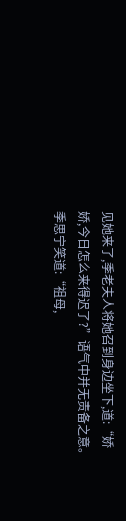见她来了,季老夫人将她召到身边坐下,道:“娇娇,今日怎么来得迟了?”语气中并无责备之意。
季思宁笑道:“祖母,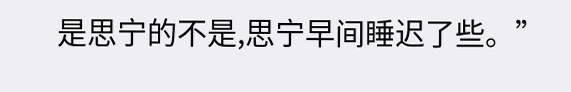是思宁的不是,思宁早间睡迟了些。”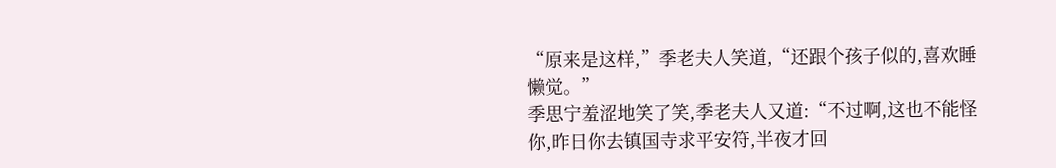“原来是这样,”季老夫人笑道,“还跟个孩子似的,喜欢睡懒觉。”
季思宁羞涩地笑了笑,季老夫人又道:“不过啊,这也不能怪你,昨日你去镇国寺求平安符,半夜才回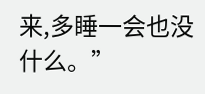来,多睡一会也没什么。”